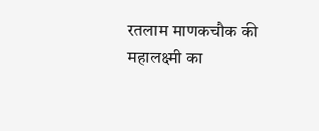रतलाम माणकचौक की महालक्ष्मी का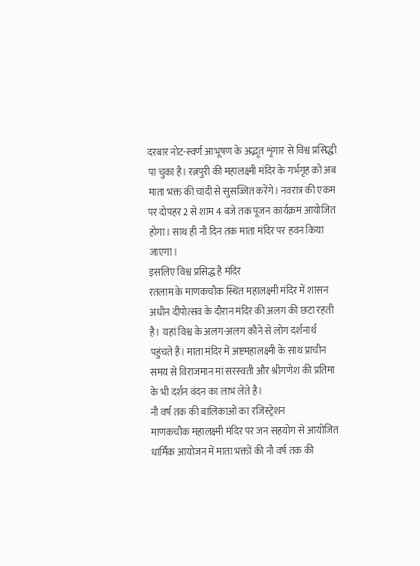दरबार नोट-स्वर्ण आभूषण के अद्भूत शृंगार से विश्व प्रसिद्धी पा चुका है। रत्नपुरी की महालक्ष्मी मंदिर के गर्भगृह को अब माता भक्त की चांदी से सुसज्जित करेंगे। नवरात्र की एकम पर दोपहर 2 से शाम 4 बजे तक पूजन कार्यक्रम आयोजित होगा। साथ ही नौ दिन तक माता मंदिर पर हवन किया जाएगा।
इसलिए विश्व प्रसिद्ध है मंदिर
रतलाम के माणकचौक स्थित महालक्ष्मी मंदिर में शासन अधीन दीपोत्सव के दौरान मंदिर की अलग की छटा रहती है। यहां विश्व के अलग-अलग कौने से लोग दर्शनार्थ पहुंचते हैं। माता मंदिर में अष्टमहालक्ष्मी के साथ प्राचीन समय से विराजमान मां सरस्वती और श्रीगणेश की प्रतिमा के भी दर्शन वंदन का लाभ लेंते है।
नौ वर्ष तक की बालिकाओं का रजिस्ट्रेशन
माणकचौक महालक्ष्मी मंदिर पर जन सहयोग से आयोजित धार्मिक आयोजन में माता भक्तों की नौ वर्ष तक की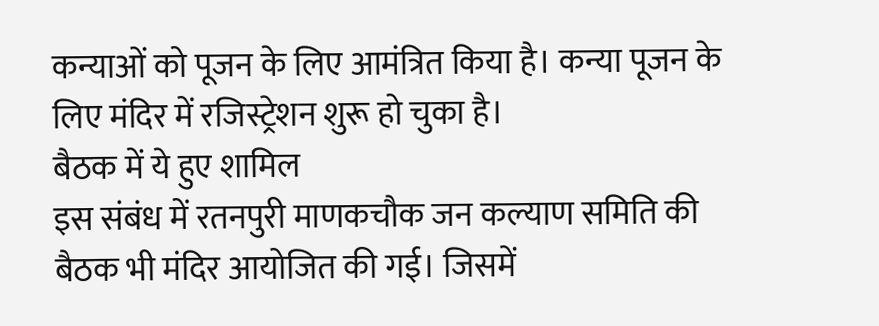कन्याओं को पूजन के लिए आमंत्रित किया है। कन्या पूजन के लिए मंदिर में रजिस्ट्रेशन शुरू हो चुका है।
बैठक में ये हुए शामिल
इस संबंध में रतनपुरी माणकचौक जन कल्याण समिति की बैठक भी मंदिर आयोजित की गई। जिसमें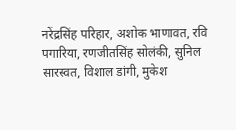नरेंद्रसिंह परिहार, अशोक भाणावत, रवि पगारिया, रणजीतसिंह सोलंकी, सुनिल सारस्वत, विशाल डांगी, मुकेश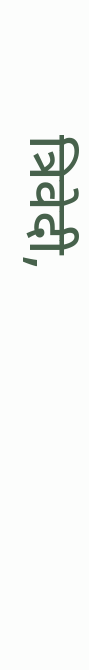त्रिवेदी,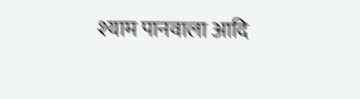श्याम पानवाला आदि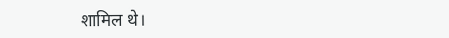शामिल थे।